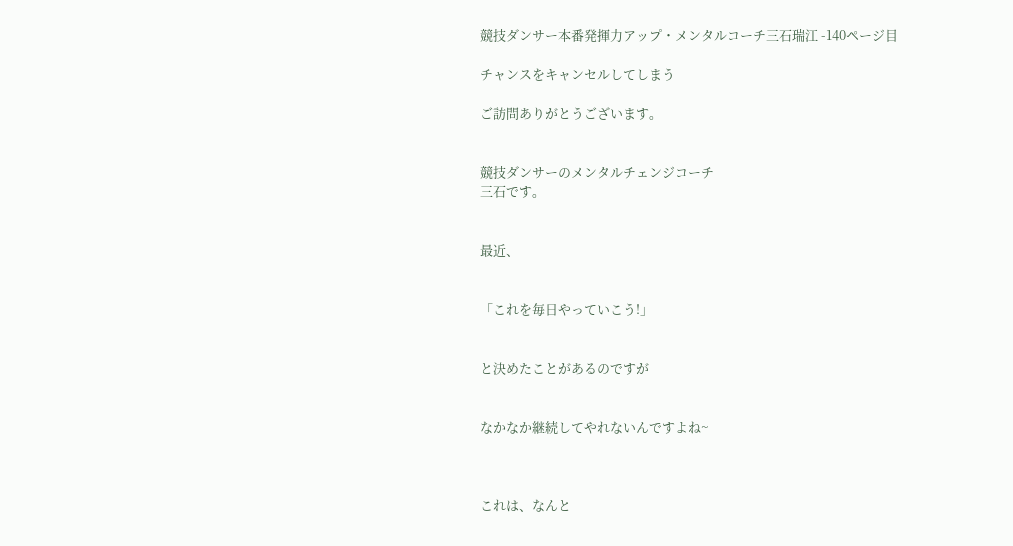競技ダンサー本番発揮力アップ・メンタルコーチ三石瑞江 -140ページ目

チャンスをキャンセルしてしまう

ご訪問ありがとうございます。


競技ダンサーのメンタルチェンジコーチ
三石です。


最近、


「これを毎日やっていこう!」


と決めたことがあるのですが


なかなか継続してやれないんですよね~



これは、なんと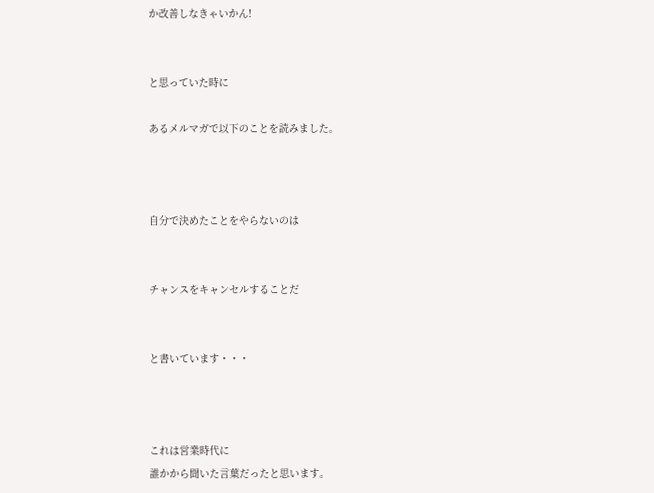か改善しなきゃいかん!


と思っていた時に

あるメルマガで以下のことを読みました。



自分で決めたことをやらないのは


チャンスをキャンセルすることだ


と書いています・・・



これは営業時代に
誰かから聞いた言葉だったと思います。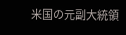米国の元副大統領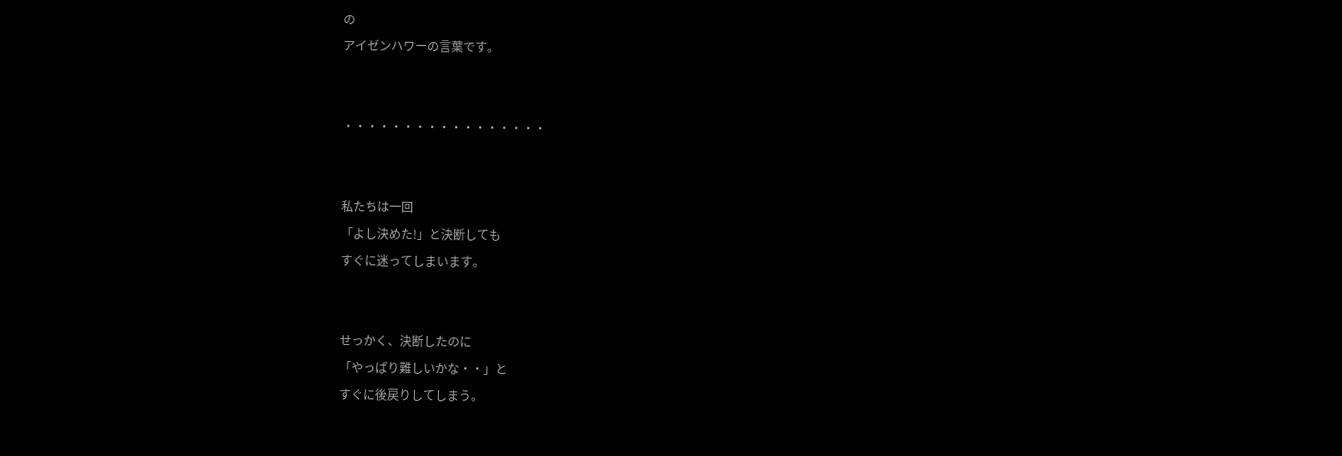の
アイゼンハワーの言葉です。


・・・・・・・・・・・・・・・・・


私たちは一回
「よし決めた!」と決断しても
すぐに迷ってしまいます。


せっかく、決断したのに
「やっぱり難しいかな・・」と
すぐに後戻りしてしまう。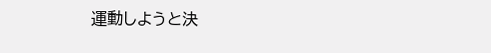運動しようと決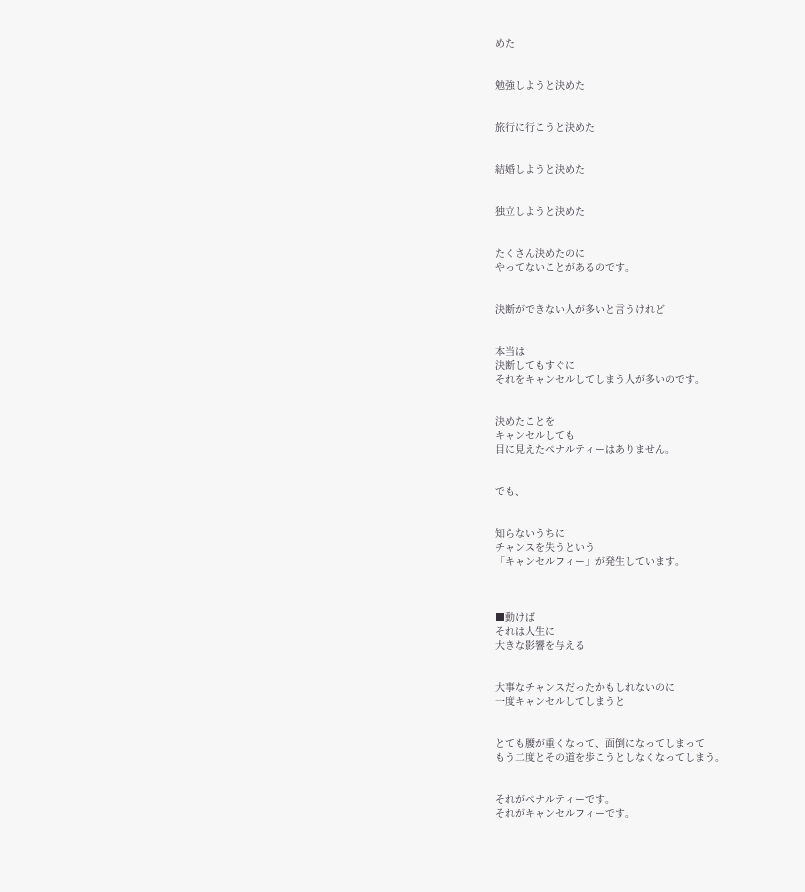めた


勉強しようと決めた


旅行に行こうと決めた


結婚しようと決めた


独立しようと決めた


たくさん決めたのに
やってないことがあるのです。


決断ができない人が多いと言うけれど


本当は
決断してもすぐに
それをキャンセルしてしまう人が多いのです。


決めたことを
キャンセルしても
目に見えたペナルティーはありません。


でも、


知らないうちに
チャンスを失うという
「キャンセルフィー」が発生しています。



■動けば
それは人生に
大きな影響を与える


大事なチャンスだったかもしれないのに
一度キャンセルしてしまうと


とても腰が重くなって、面倒になってしまって
もう二度とその道を歩こうとしなくなってしまう。


それがペナルティーです。
それがキャンセルフィーです。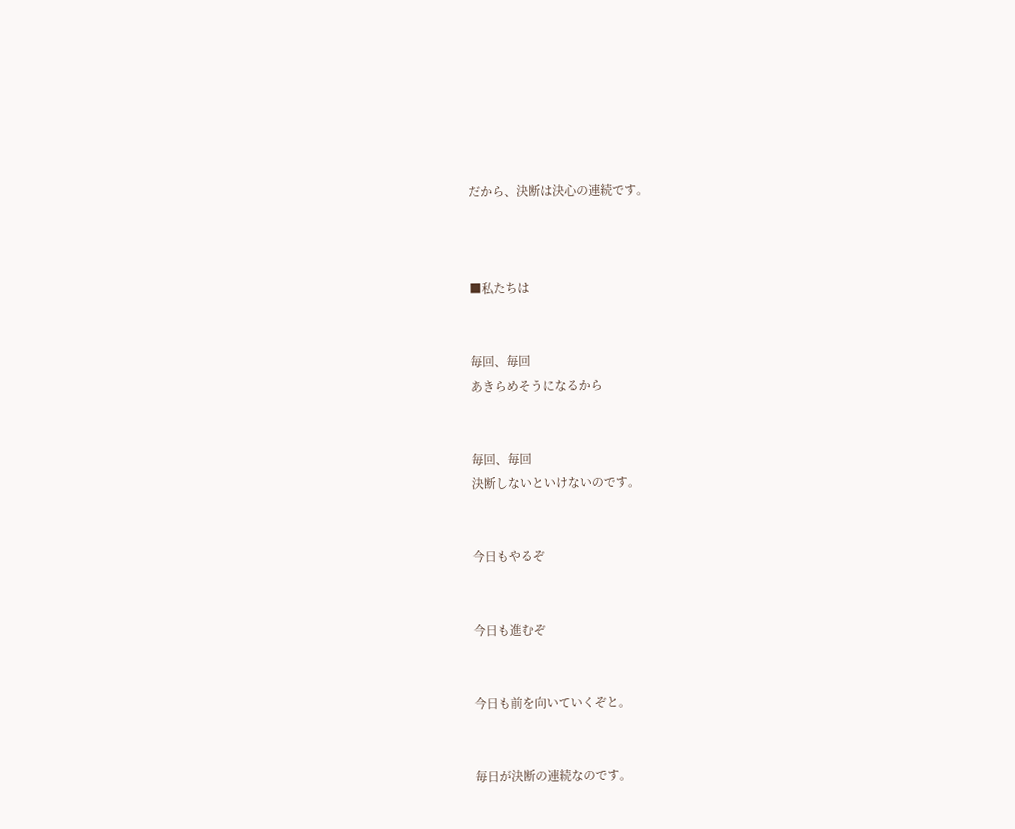だから、決断は決心の連続です。



■私たちは


毎回、毎回
あきらめそうになるから


毎回、毎回
決断しないといけないのです。


今日もやるぞ


今日も進むぞ


今日も前を向いていくぞと。


毎日が決断の連続なのです。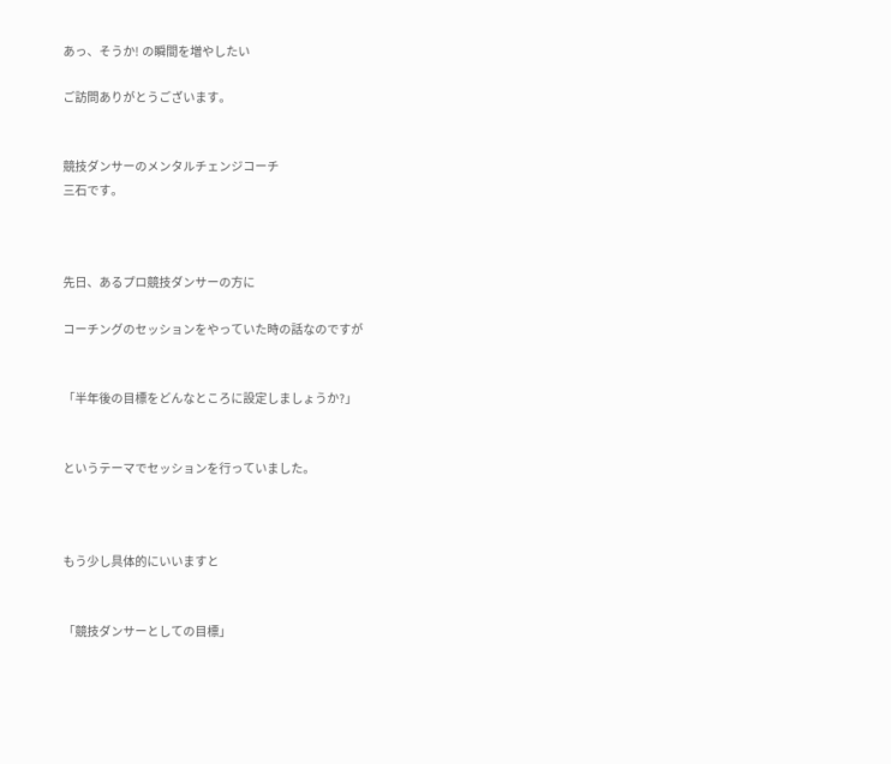あっ、そうか! の瞬間を増やしたい

ご訪問ありがとうございます。


競技ダンサーのメンタルチェンジコーチ
三石です。



先日、あるプロ競技ダンサーの方に

コーチングのセッションをやっていた時の話なのですが


「半年後の目標をどんなところに設定しましょうか?」


というテーマでセッションを行っていました。



もう少し具体的にいいますと


「競技ダンサーとしての目標」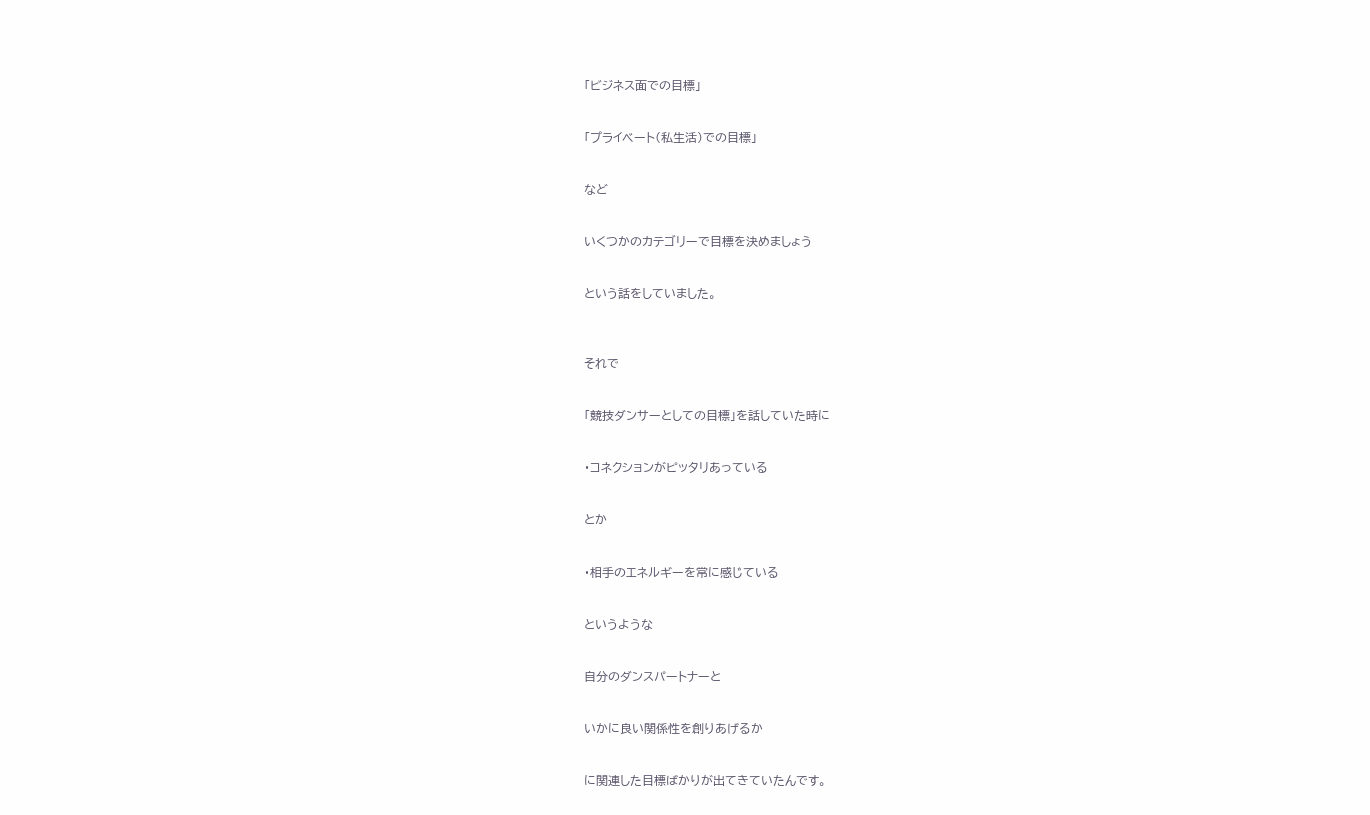「ビジネス面での目標」


「プライベート(私生活)での目標」


など


いくつかのカテゴリーで目標を決めましょう


という話をしていました。



それで


「競技ダンサーとしての目標」を話していた時に


・コネクションがピッタリあっている


とか


・相手のエネルギーを常に感じている


というような


自分のダンスパートナーと


いかに良い関係性を創りあげるか


に関連した目標ばかりが出てきていたんです。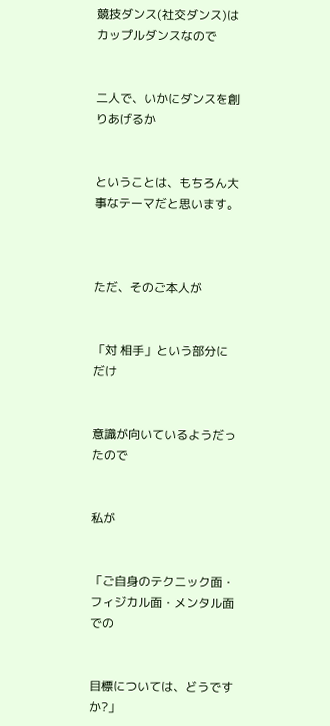競技ダンス(社交ダンス)はカップルダンスなので


二人で、いかにダンスを創りあげるか


ということは、もちろん大事なテーマだと思います。



ただ、そのご本人が


「対 相手」という部分にだけ


意識が向いているようだったので


私が


「ご自身のテクニック面・フィジカル面・メンタル面での


目標については、どうですか?」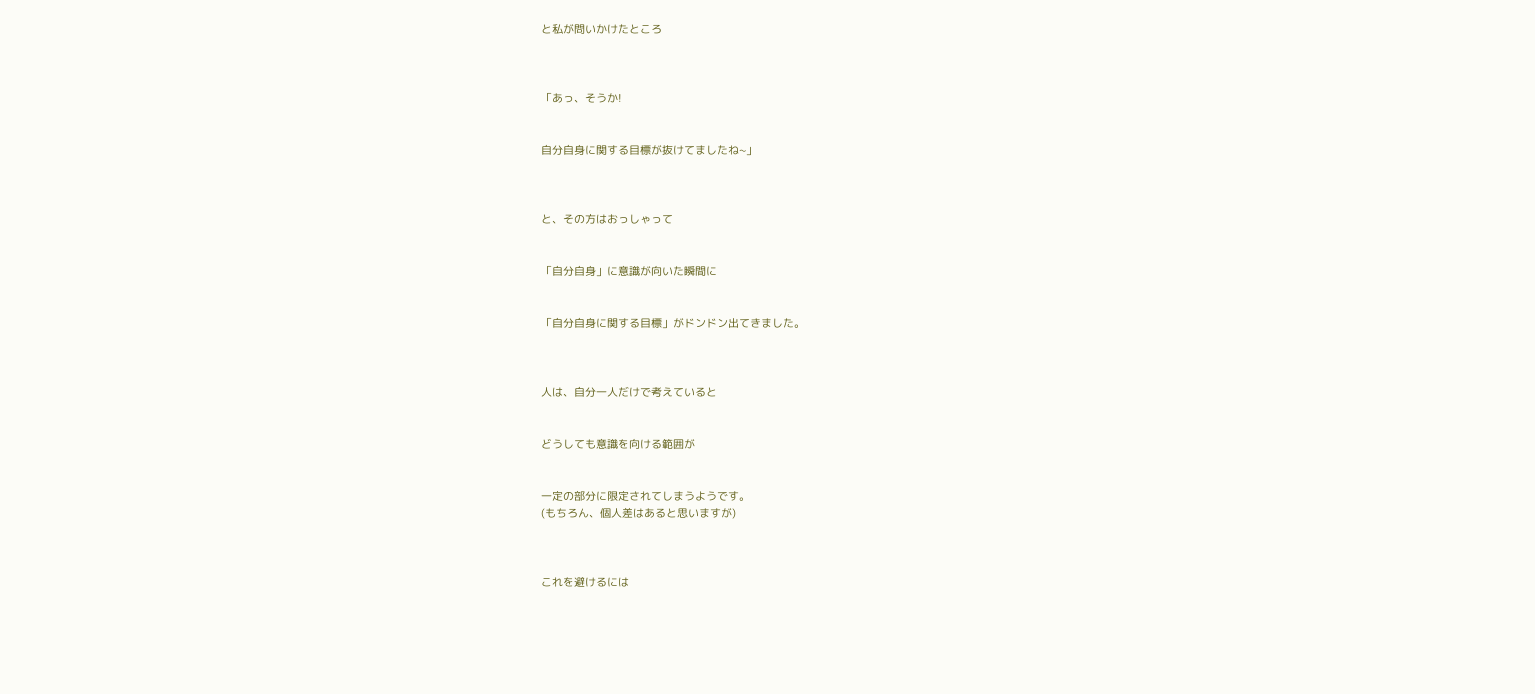と私が問いかけたところ



「あっ、そうか!


自分自身に関する目標が抜けてましたね~」



と、その方はおっしゃって


「自分自身」に意識が向いた瞬間に


「自分自身に関する目標」がドンドン出てきました。



人は、自分一人だけで考えていると


どうしても意識を向ける範囲が


一定の部分に限定されてしまうようです。
(もちろん、個人差はあると思いますが)



これを避けるには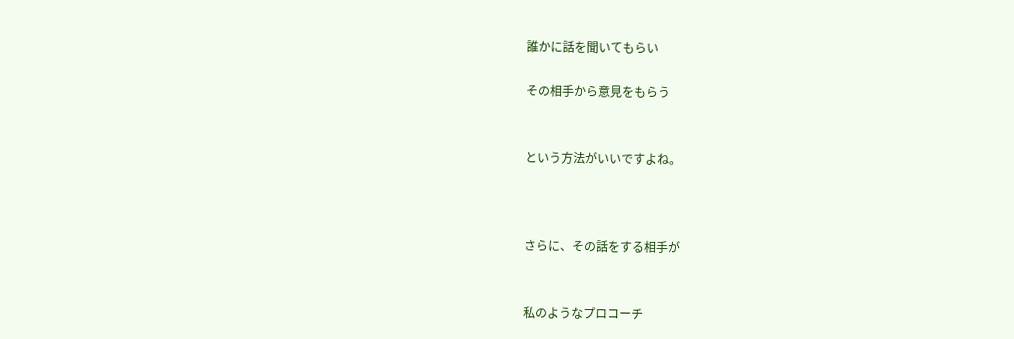誰かに話を聞いてもらい

その相手から意見をもらう


という方法がいいですよね。



さらに、その話をする相手が


私のようなプロコーチ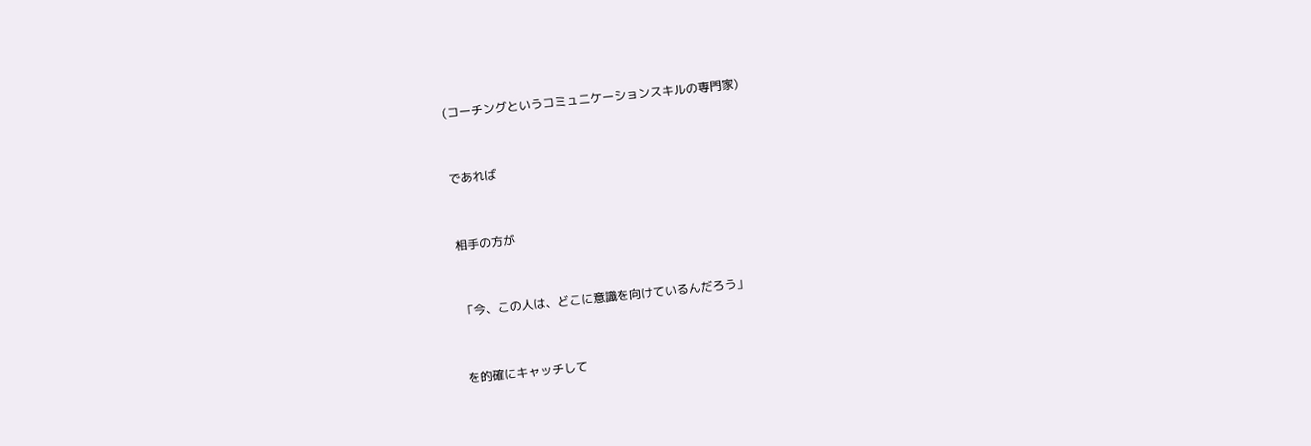(コーチングというコミュニケーションスキルの専門家)


であれば


相手の方が


「今、この人は、どこに意識を向けているんだろう」


を的確にキャッチして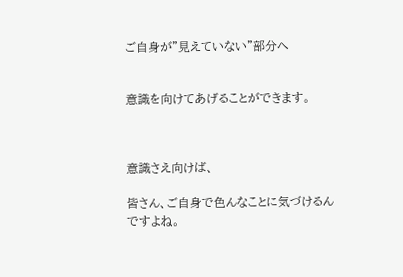ご自身が”見えていない”部分へ


意識を向けてあげることができます。



意識さえ向けば、

皆さん、ご自身で色んなことに気づけるんですよね。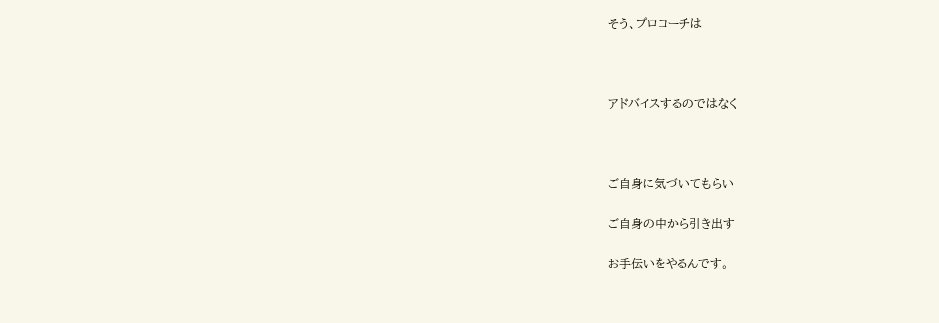そう、プロコーチは



アドバイスするのではなく



ご自身に気づいてもらい

ご自身の中から引き出す

お手伝いをやるんです。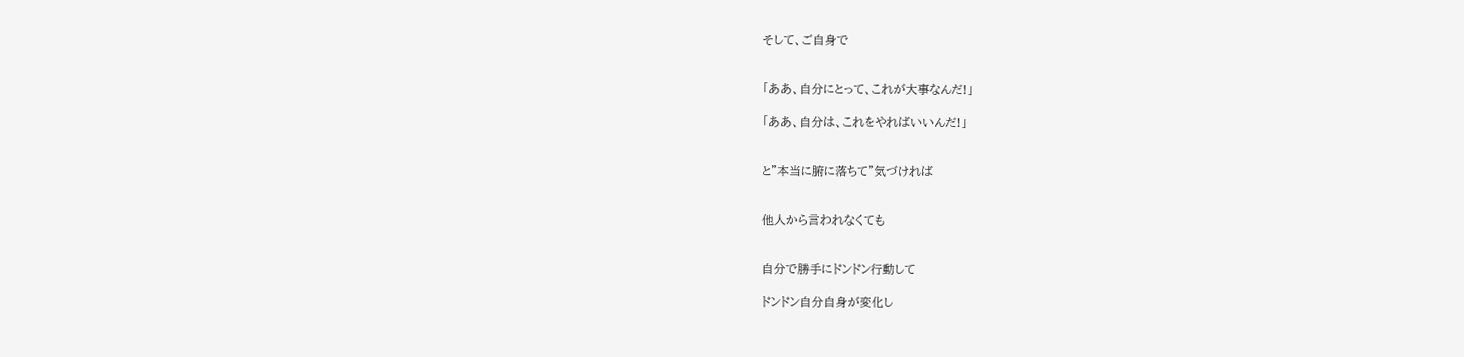そして、ご自身で


「ああ、自分にとって、これが大事なんだ!」

「ああ、自分は、これをやればいいんだ!」


と”本当に腑に落ちて”気づければ


他人から言われなくても


自分で勝手にドンドン行動して

ドンドン自分自身が変化し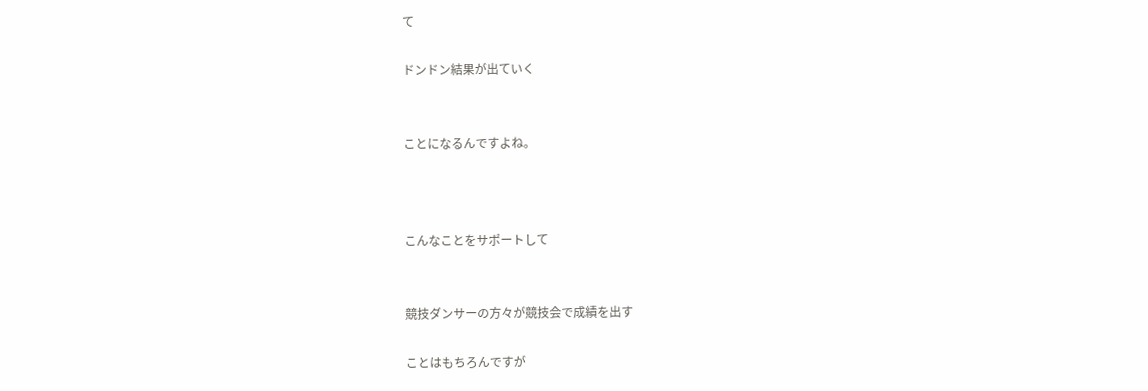て

ドンドン結果が出ていく


ことになるんですよね。



こんなことをサポートして


競技ダンサーの方々が競技会で成績を出す

ことはもちろんですが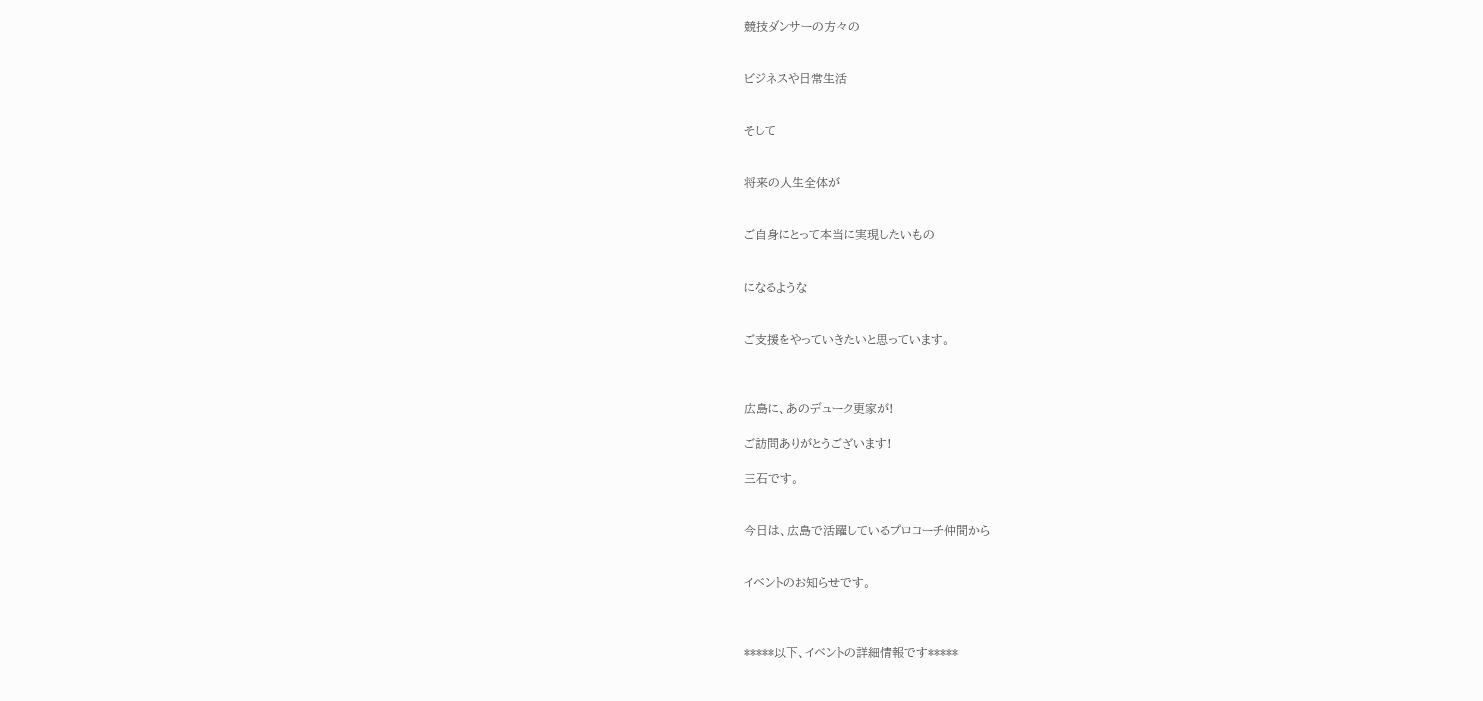競技ダンサーの方々の


ビジネスや日常生活


そして


将来の人生全体が


ご自身にとって本当に実現したいもの


になるような


ご支援をやっていきたいと思っています。



広島に、あのデューク更家が!

ご訪問ありがとうございます!

三石です。


今日は、広島で活躍しているプロコーチ仲間から


イベントのお知らせです。



*****以下、イベントの詳細情報です*****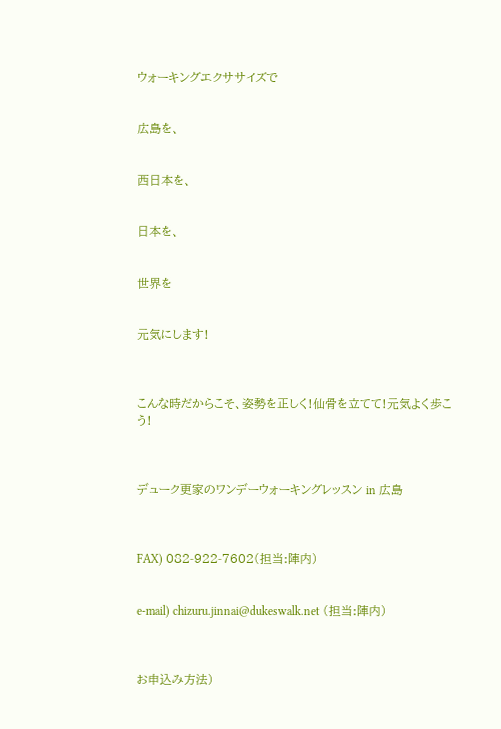ウォーキングエクササイズで


広島を、


西日本を、


日本を、


世界を


元気にします!



こんな時だからこそ、姿勢を正しく!仙骨を立てて!元気よく歩こう!



デューク更家のワンデーウォーキングレッスン in 広島



FAX) 082-922-7602(担当:陣内)


e-mail) chizuru.jinnai@dukeswalk.net (担当:陣内)



お申込み方法)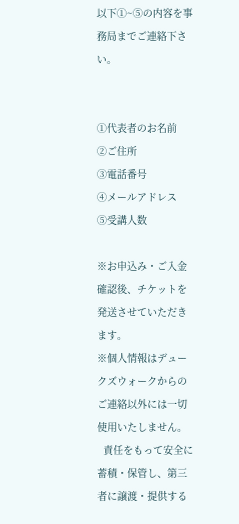以下①~⑤の内容を事務局までご連絡下さい。


①代表者のお名前
②ご住所
③電話番号
④メールアドレス
⑤受講人数

※お申込み・ご入金確認後、チケットを発送させていただきます。
※個人情報はデュークズウォークからのご連絡以外には一切使用いたしません。
  責任をもって安全に蓄積・保管し、第三者に譲渡・提供する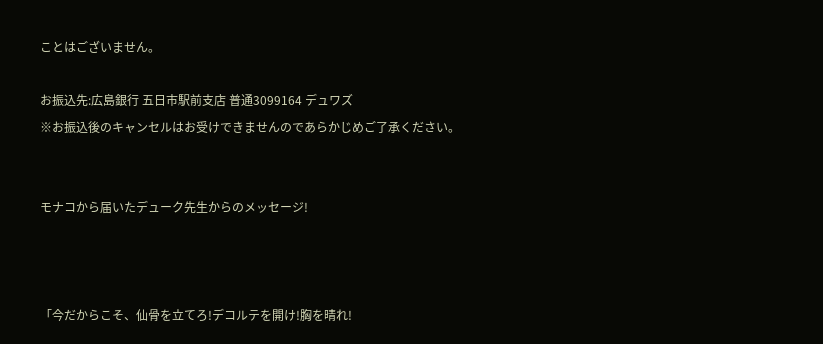ことはございません。

お振込先:広島銀行 五日市駅前支店 普通3099164 デュワズ
※お振込後のキャンセルはお受けできませんのであらかじめご了承ください。


モナコから届いたデューク先生からのメッセージ!



「今だからこそ、仙骨を立てろ!デコルテを開け!胸を晴れ!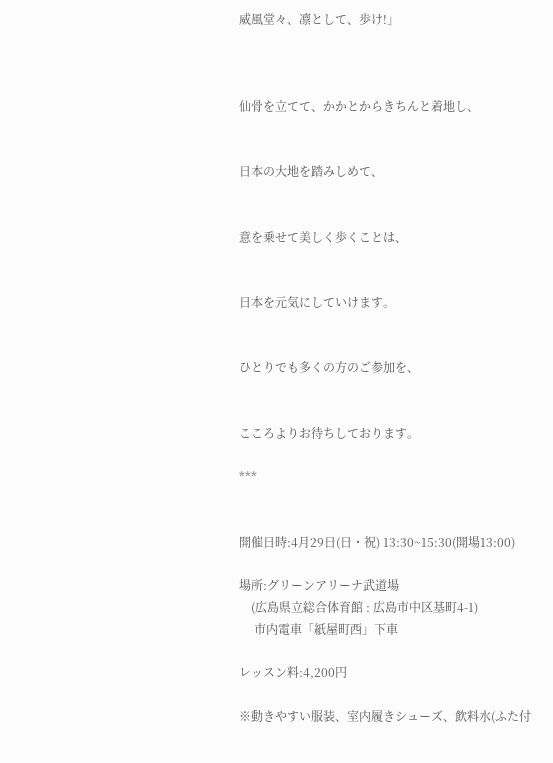威風堂々、凛として、歩け!」



仙骨を立てて、かかとからきちんと着地し、


日本の大地を踏みしめて、


意を乗せて美しく歩くことは、


日本を元気にしていけます。


ひとりでも多くの方のご参加を、


こころよりお待ちしております。

***


開催日時:4月29日(日・祝) 13:30~15:30(開場13:00)

場所:グリーンアリーナ武道場
    (広島県立総合体育館 : 広島市中区基町4-1)
     市内電車「紙屋町西」下車

レッスン料:4,200円

※動きやすい服装、室内履きシューズ、飲料水(ふた付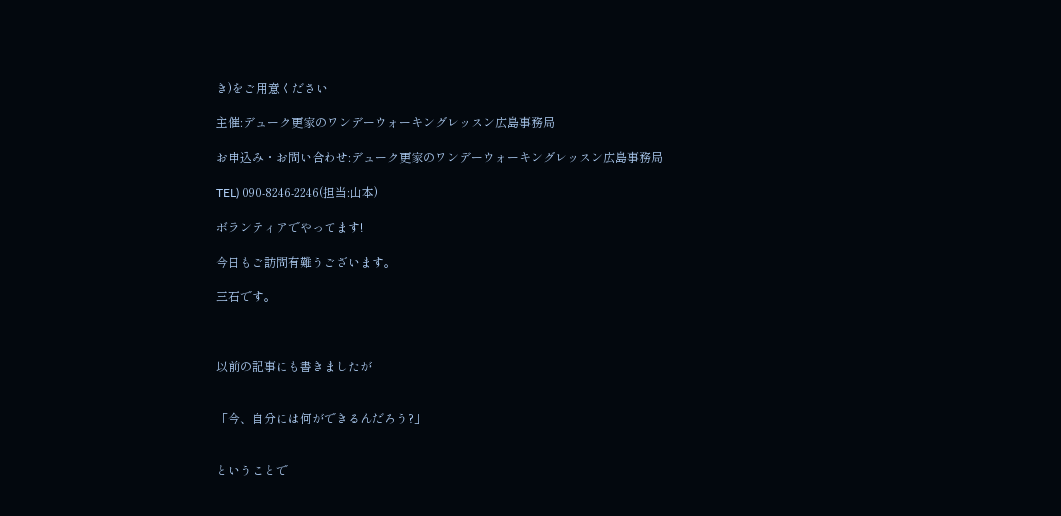き)をご用意ください

主催:デューク更家のワンデーウォーキングレッスン広島事務局

お申込み・お問い合わせ:デューク更家のワンデーウォーキングレッスン広島事務局

TEL) 090-8246-2246(担当:山本)

ボランティアでやってます!

今日もご訪問有難うございます。

三石です。



以前の記事にも書きましたが


「今、自分には何ができるんだろう?」


ということで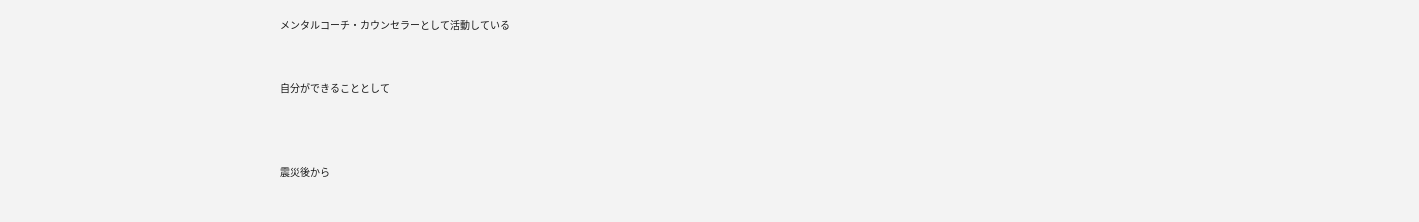メンタルコーチ・カウンセラーとして活動している


自分ができることとして



震災後から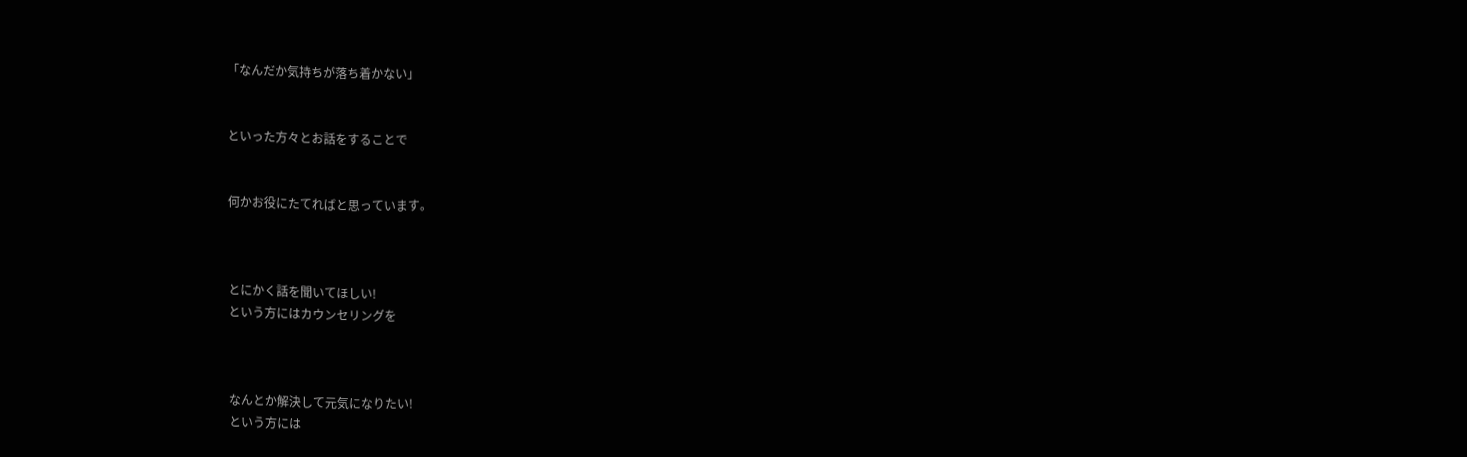「なんだか気持ちが落ち着かない」


といった方々とお話をすることで


何かお役にたてればと思っています。



とにかく話を聞いてほしい!
という方にはカウンセリングを



なんとか解決して元気になりたい!
という方には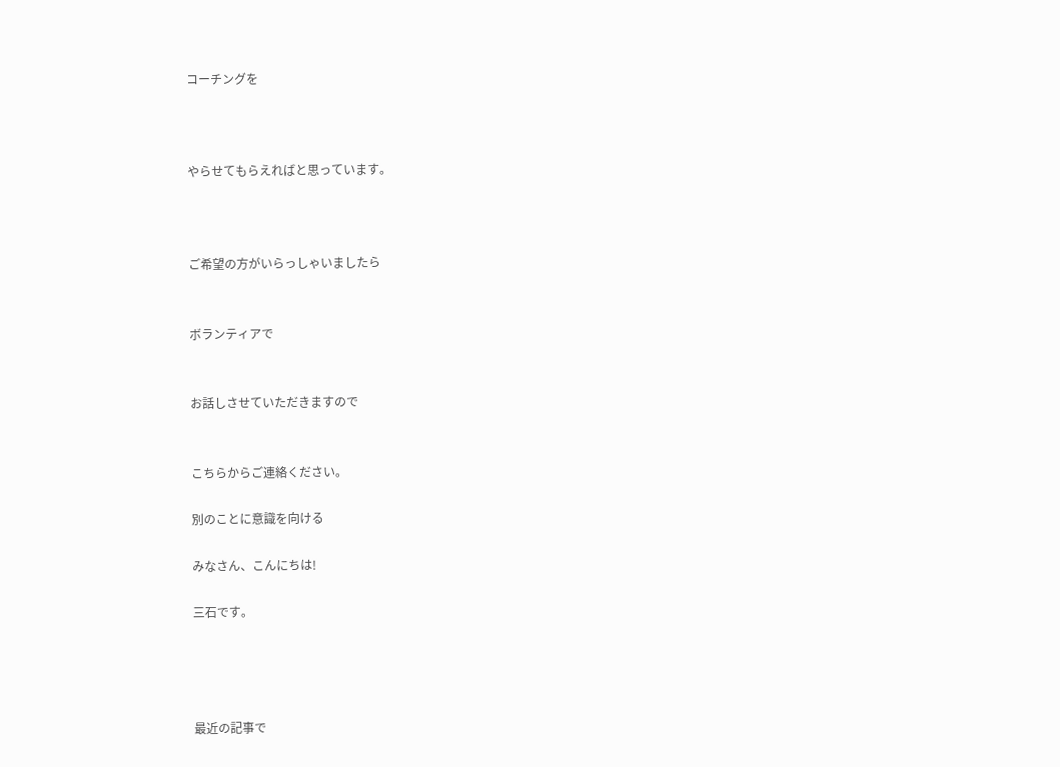コーチングを



やらせてもらえればと思っています。



ご希望の方がいらっしゃいましたら


ボランティアで


お話しさせていただきますので


こちらからご連絡ください。

別のことに意識を向ける

みなさん、こんにちは!

三石です。




最近の記事で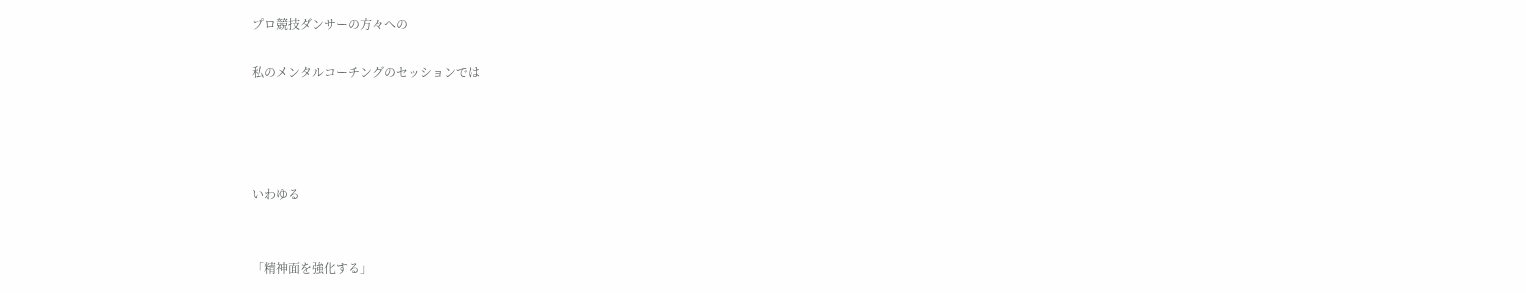プロ競技ダンサーの方々への

私のメンタルコーチングのセッションでは




いわゆる


「精神面を強化する」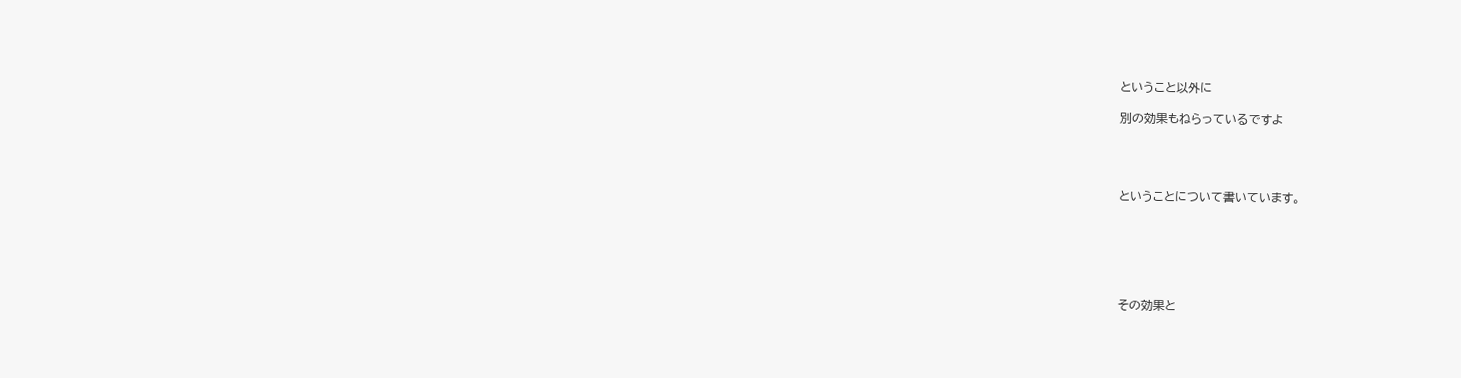ということ以外に

別の効果もねらっているですよ




ということについて書いています。






その効果と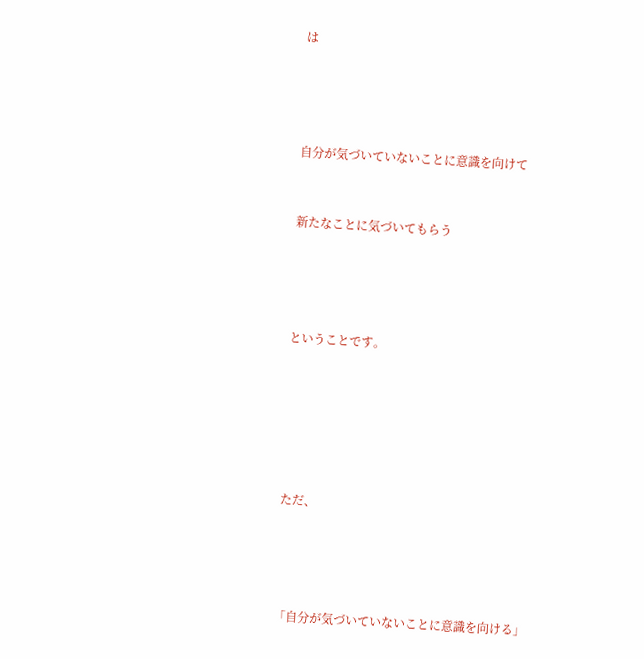は




自分が気づいていないことに意識を向けて


新たなことに気づいてもらう




ということです。






ただ、




「自分が気づいていないことに意識を向ける」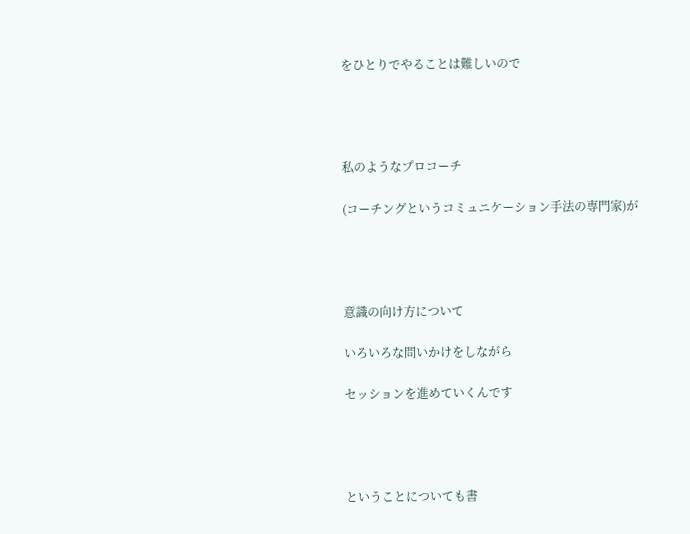をひとりでやることは難しいので




私のようなプロコーチ

(コーチングというコミュニケーション手法の専門家)が




意識の向け方について

いろいろな問いかけをしながら

セッションを進めていくんです




ということについても書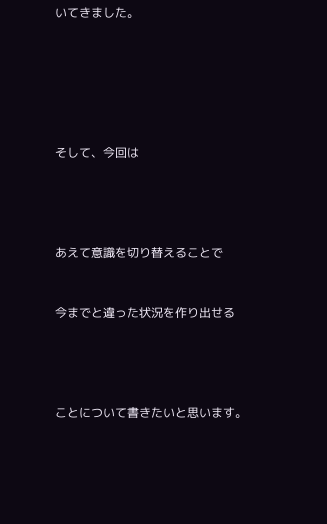いてきました。






そして、今回は




あえて意識を切り替えることで


今までと違った状況を作り出せる




ことについて書きたいと思います。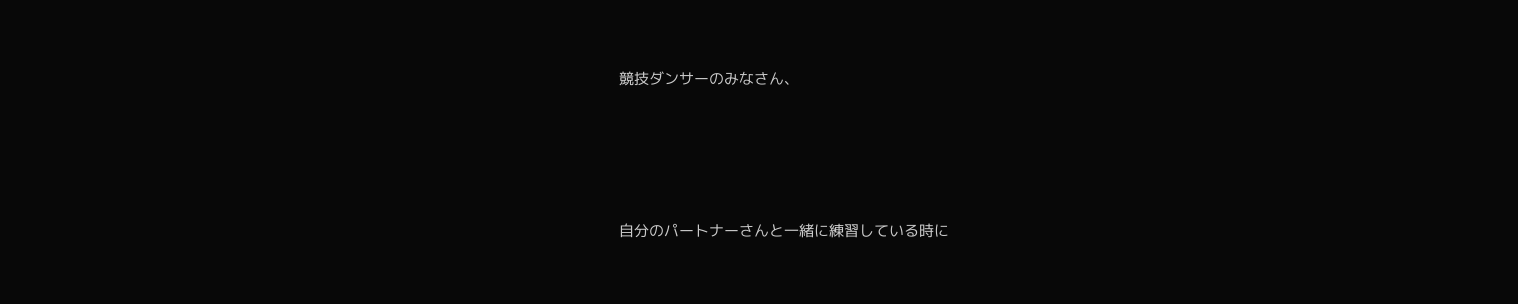競技ダンサーのみなさん、




自分のパートナーさんと一緒に練習している時に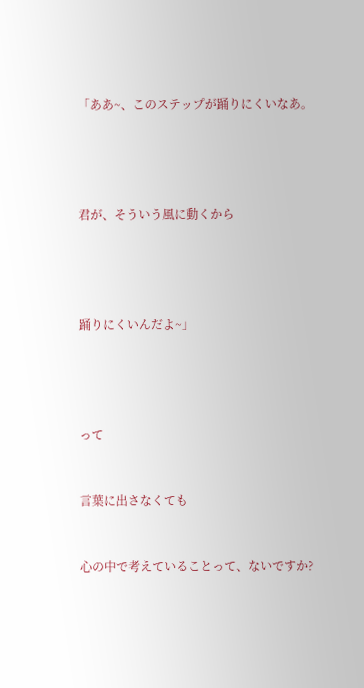「ああ~、このステップが踊りにくいなあ。




君が、そういう風に動くから




踊りにくいんだよ~」




って


言葉に出さなくても


心の中で考えていることって、ないですか?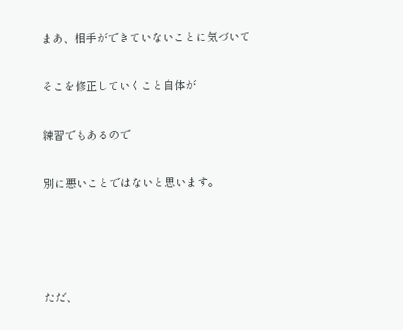まあ、相手ができていないことに気づいて


そこを修正していくこと自体が


練習でもあるので


別に悪いことではないと思います。






ただ、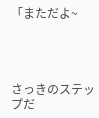「まただよ~




さっきのステップだ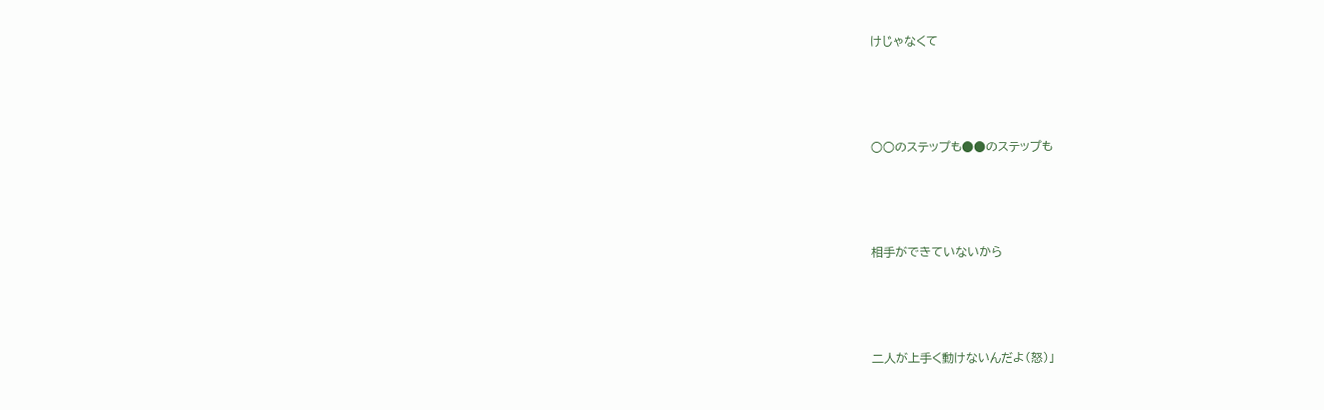けじゃなくて




○○のステップも●●のステップも




相手ができていないから




二人が上手く動けないんだよ(怒)」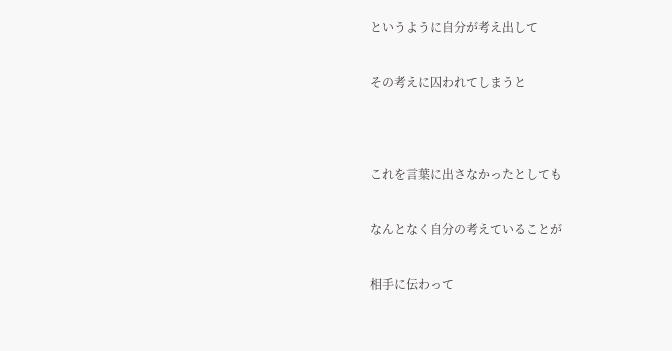というように自分が考え出して


その考えに囚われてしまうと




これを言葉に出さなかったとしても


なんとなく自分の考えていることが


相手に伝わって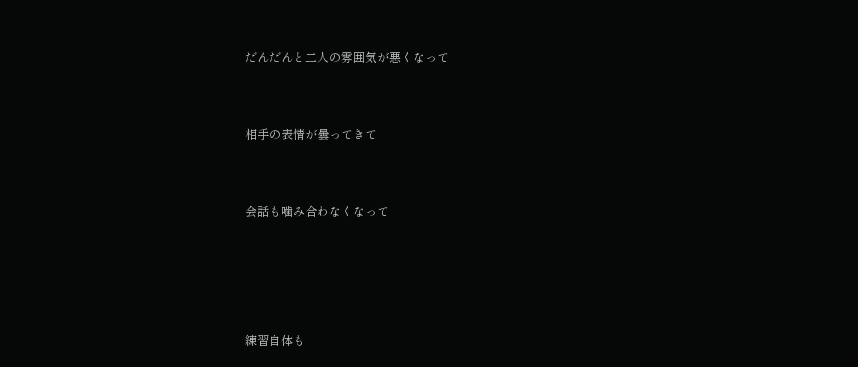だんだんと二人の雰囲気が悪くなって


相手の表情が曇ってきて


会話も噛み合わなくなって




練習自体も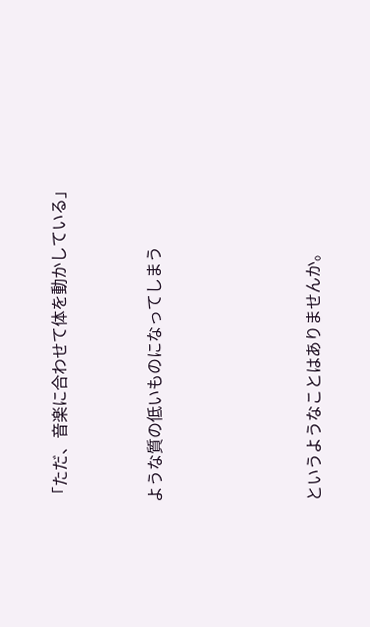「ただ、音楽に合わせて体を動かしている」


ような質の低いものになってしまう




というようなことはありませんか。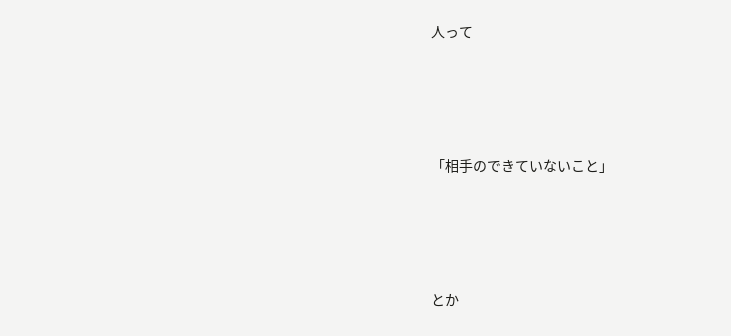人って




「相手のできていないこと」




とか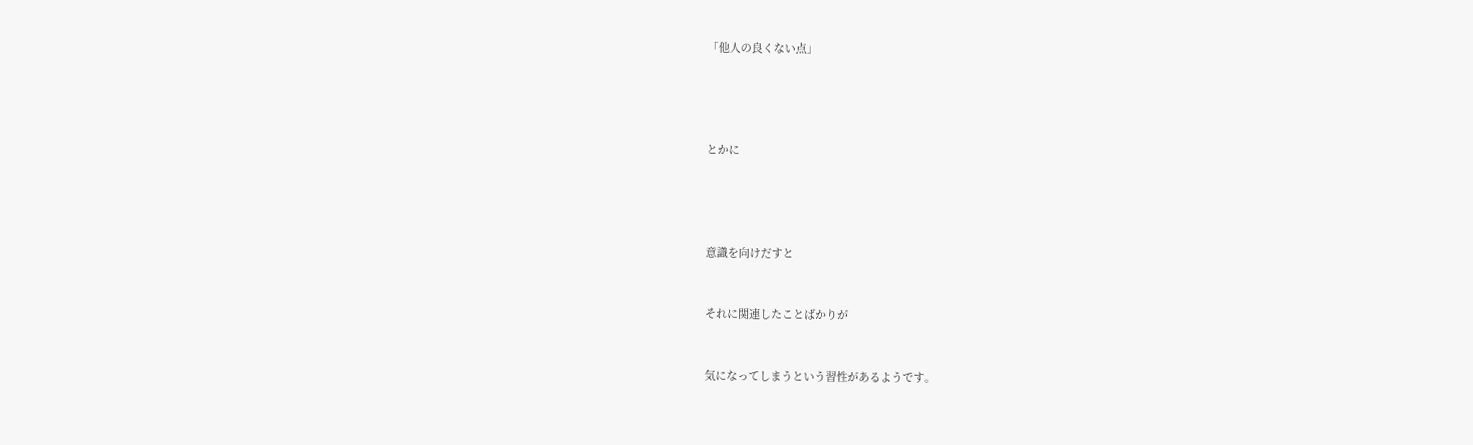「他人の良くない点」




とかに




意識を向けだすと


それに関連したことばかりが


気になってしまうという習性があるようです。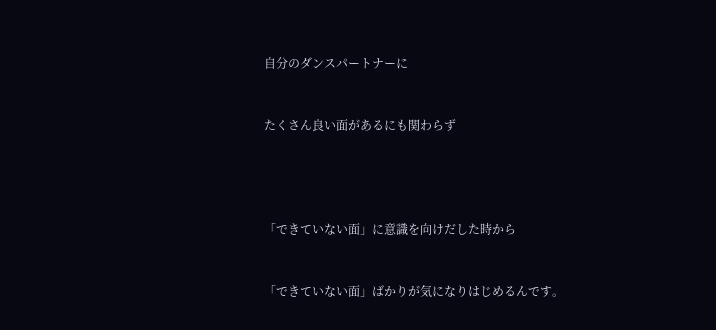自分のダンスパートナーに


たくさん良い面があるにも関わらず




「できていない面」に意識を向けだした時から


「できていない面」ばかりが気になりはじめるんです。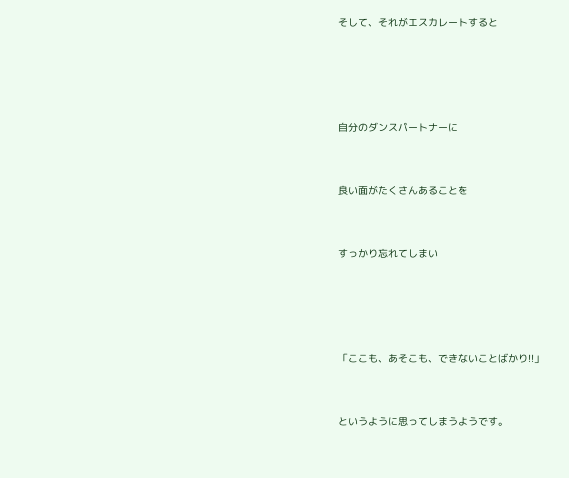そして、それがエスカレートすると




自分のダンスパートナーに


良い面がたくさんあることを


すっかり忘れてしまい




「ここも、あそこも、できないことばかり!!」


というように思ってしまうようです。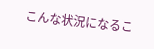こんな状況になるこ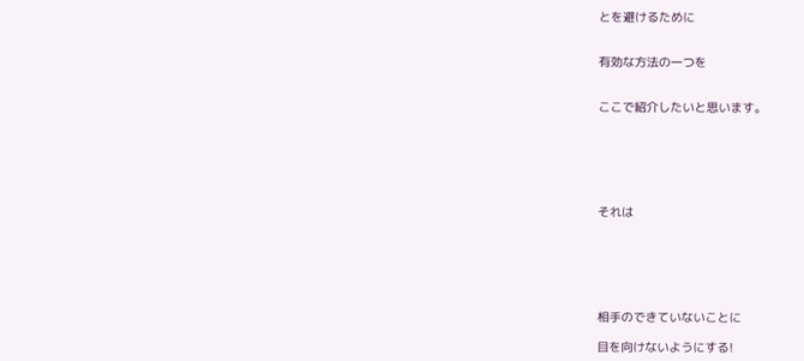とを避けるために


有効な方法の一つを


ここで紹介したいと思います。






それは






相手のできていないことに

目を向けないようにする!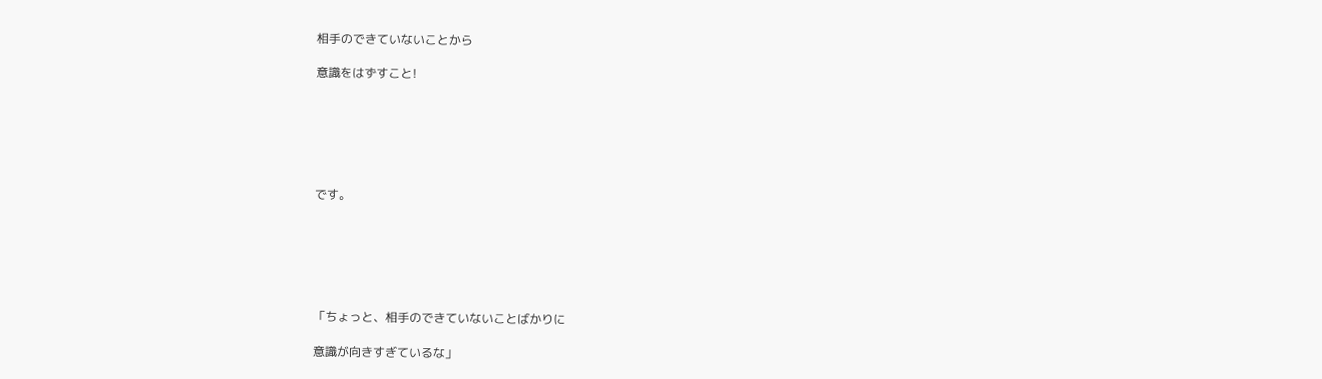相手のできていないことから

意識をはずすこと!






です。






「ちょっと、相手のできていないことばかりに

意識が向きすぎているな」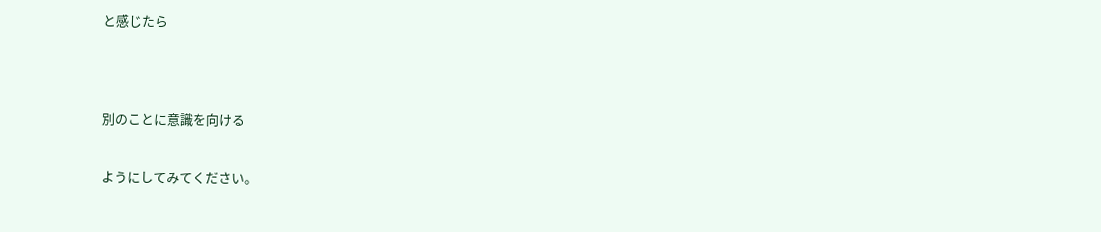と感じたら




別のことに意識を向ける


ようにしてみてください。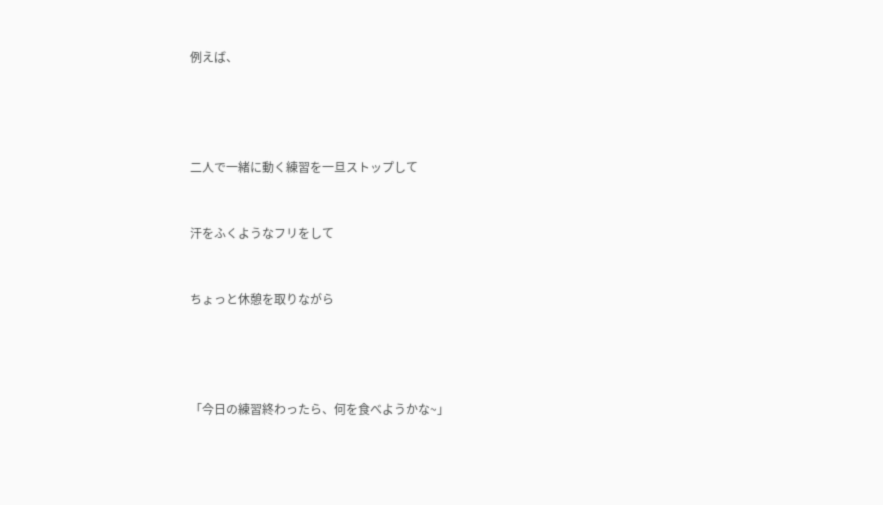例えば、




二人で一緒に動く練習を一旦ストップして


汗をふくようなフリをして


ちょっと休憩を取りながら




「今日の練習終わったら、何を食べようかな~」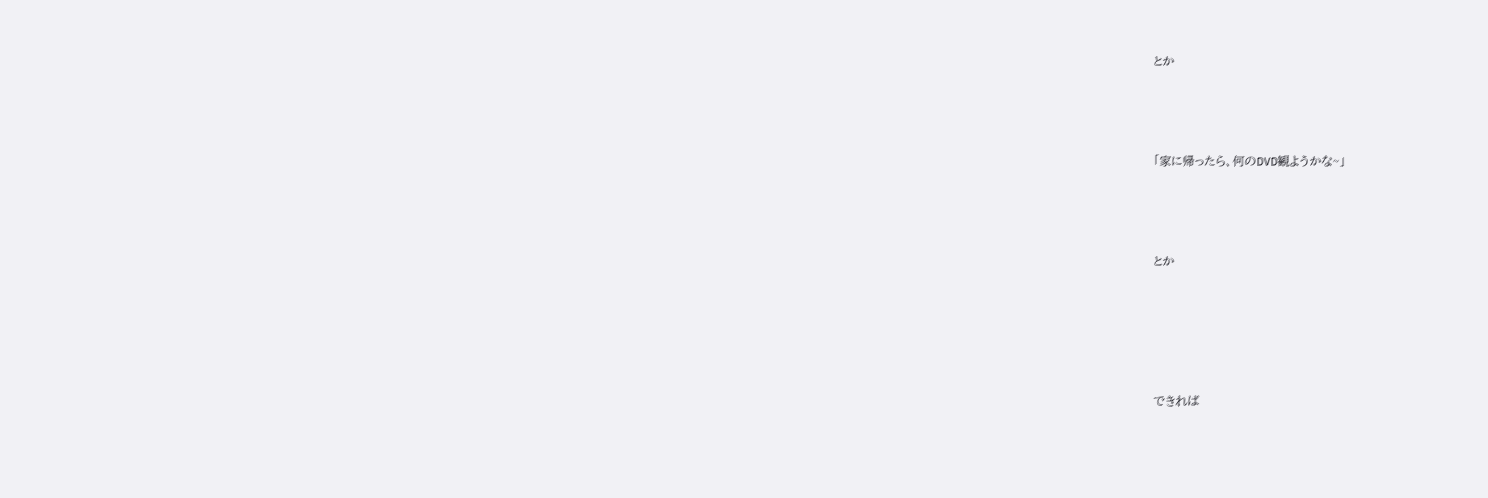とか




「家に帰ったら、何のDVD観ようかな~」




とか






できれば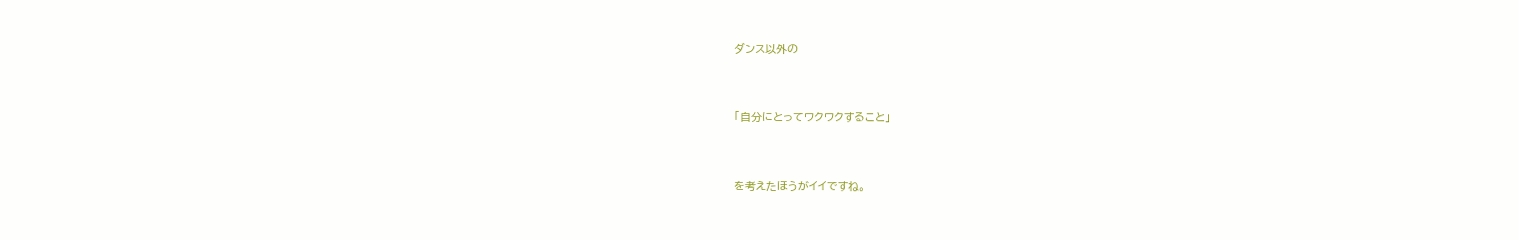ダンス以外の


「自分にとってワクワクすること」


を考えたほうがイイですね。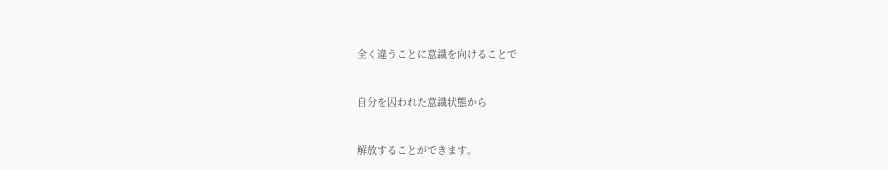全く違うことに意識を向けることで


自分を囚われた意識状態から


解放することができます。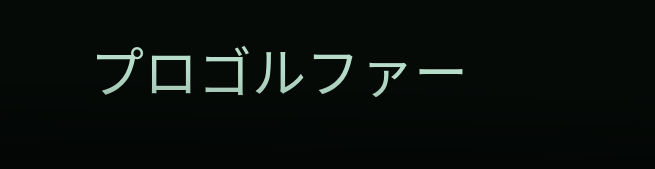プロゴルファー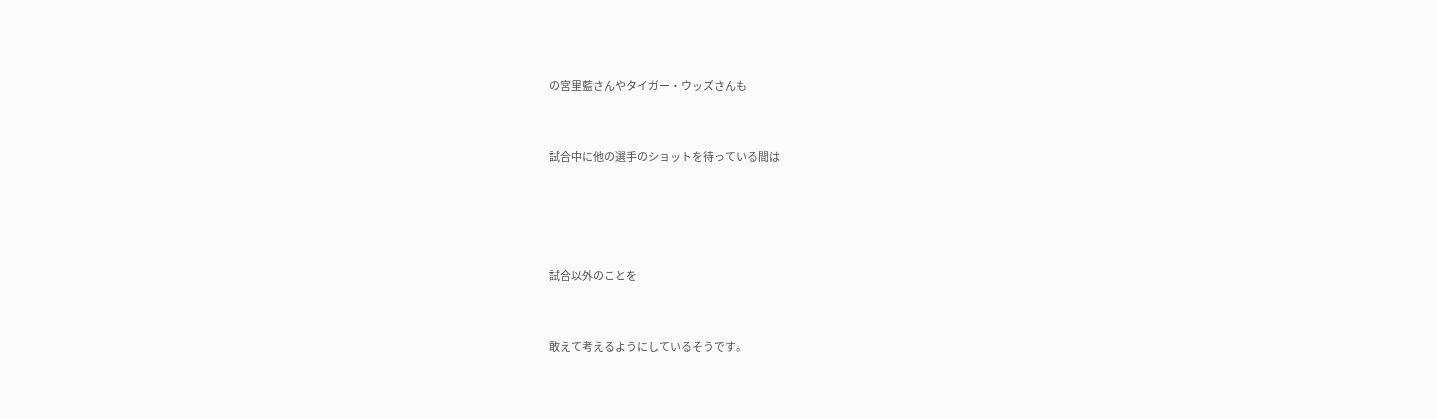の宮里藍さんやタイガー・ウッズさんも


試合中に他の選手のショットを待っている間は




試合以外のことを


敢えて考えるようにしているそうです。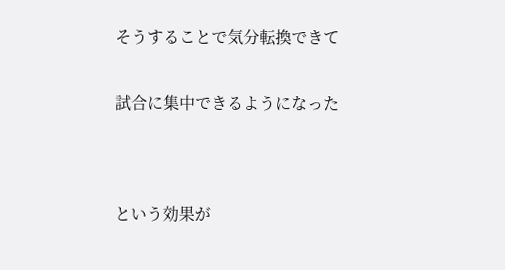そうすることで気分転換できて


試合に集中できるようになった




という効果が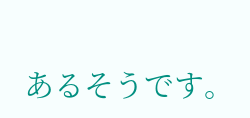あるそうです。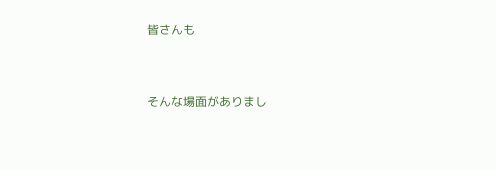皆さんも


そんな場面がありまし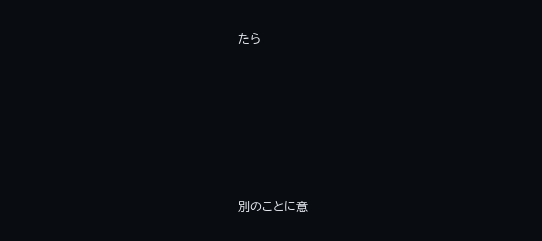たら






別のことに意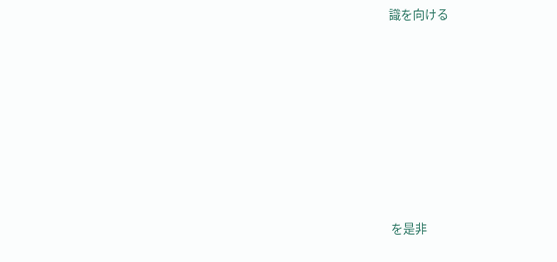識を向ける







を是非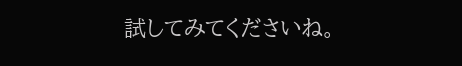試してみてくださいね。